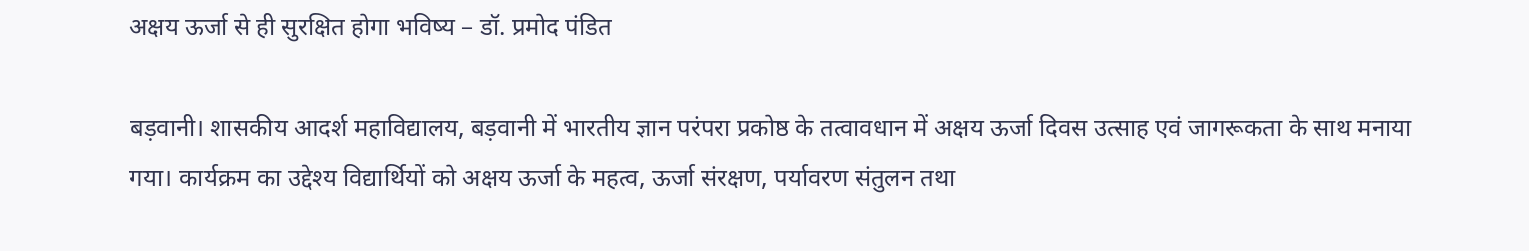अक्षय ऊर्जा से ही सुरक्षित होगा भविष्य – डॉ. प्रमोद पंडित

बड़वानी। शासकीय आदर्श महाविद्यालय, बड़वानी में भारतीय ज्ञान परंपरा प्रकोष्ठ के तत्वावधान में अक्षय ऊर्जा दिवस उत्साह एवं जागरूकता के साथ मनाया गया। कार्यक्रम का उद्देश्य विद्यार्थियों को अक्षय ऊर्जा के महत्व, ऊर्जा संरक्षण, पर्यावरण संतुलन तथा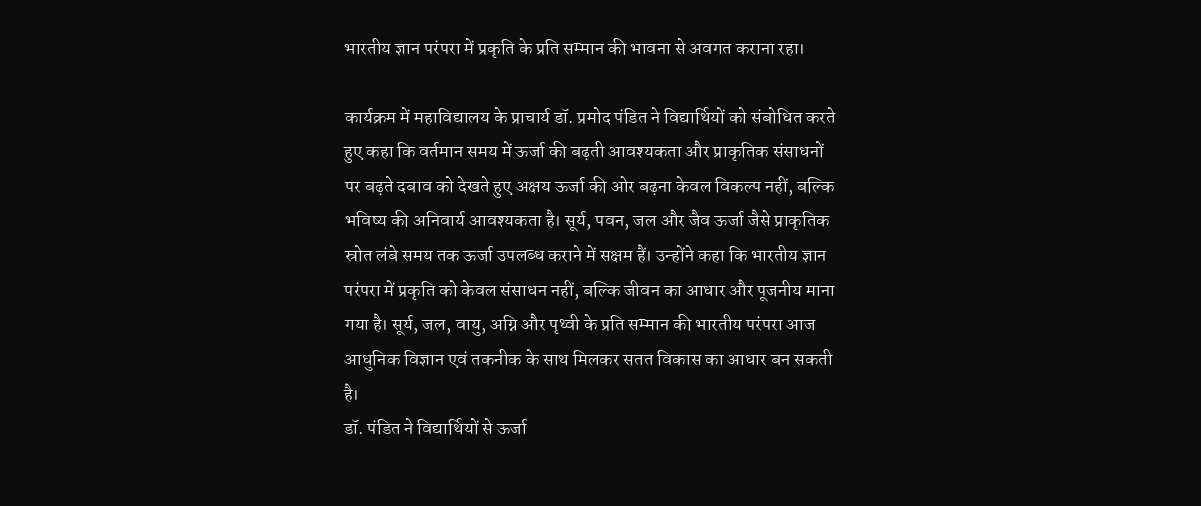भारतीय ज्ञान परंपरा में प्रकृति के प्रति सम्मान की भावना से अवगत कराना रहा।

कार्यक्रम में महाविद्यालय के प्राचार्य डॉ. प्रमोद पंडित ने विद्यार्थियों को संबोधित करते हुए कहा कि वर्तमान समय में ऊर्जा की बढ़ती आवश्यकता और प्राकृतिक संसाधनों पर बढ़ते दबाव को देखते हुए अक्षय ऊर्जा की ओर बढ़ना केवल विकल्प नहीं, बल्कि भविष्य की अनिवार्य आवश्यकता है। सूर्य, पवन, जल और जैव ऊर्जा जैसे प्राकृतिक स्रोत लंबे समय तक ऊर्जा उपलब्ध कराने में सक्षम हैं। उन्होंने कहा कि भारतीय ज्ञान परंपरा में प्रकृति को केवल संसाधन नहीं, बल्कि जीवन का आधार और पूजनीय माना गया है। सूर्य, जल, वायु, अग्नि और पृथ्वी के प्रति सम्मान की भारतीय परंपरा आज आधुनिक विज्ञान एवं तकनीक के साथ मिलकर सतत विकास का आधार बन सकती है।
डॉ. पंडित ने विद्यार्थियों से ऊर्जा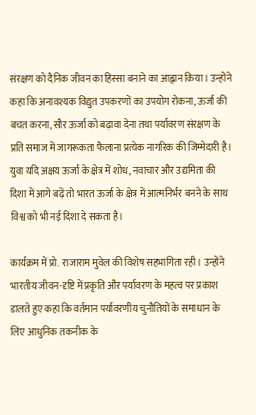संरक्षण को दैनिक जीवन का हिस्सा बनाने का आह्वान किया। उन्होंने कहा कि अनावश्यक विद्युत उपकरणों का उपयोग रोकना, ऊर्जा की बचत करना, सौर ऊर्जा को बढ़ावा देना तथा पर्यावरण संरक्षण के प्रति समाज में जागरूकता फैलाना प्रत्येक नागरिक की जिम्मेदारी है। युवा यदि अक्षय ऊर्जा के क्षेत्र में शोध, नवाचार और उद्यमिता की दिशा में आगे बढ़ें तो भारत ऊर्जा के क्षेत्र में आत्मनिर्भर बनने के साथ विश्व को भी नई दिशा दे सकता है।

कार्यक्रम में प्रो. राजाराम मुवेल की विशेष सहभागिता रही। उन्होंने भारतीय जीवन-दृष्टि में प्रकृति और पर्यावरण के महत्व पर प्रकाश डालते हुए कहा कि वर्तमान पर्यावरणीय चुनौतियों के समाधान के लिए आधुनिक तकनीक के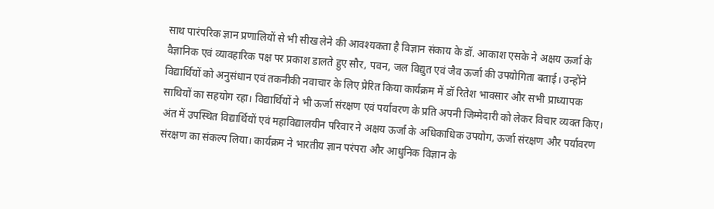साथ पारंपरिक ज्ञान प्रणालियों से भी सीख लेने की आवश्यकता है विज्ञान संकाय के डॉ. आकाश एसके ने अक्षय ऊर्जा के वैज्ञानिक एवं व्यावहारिक पक्ष पर प्रकाश डालते हुए सौर, पवन, जल विद्युत एवं जैव ऊर्जा की उपयोगिता बताई। उन्होंने विद्यार्थियों को अनुसंधान एवं तकनीकी नवाचार के लिए प्रेरित किया कार्यक्रम में डॉ रितेश भावसार और सभी प्राध्यापक साथियों का सहयोग रहा। विद्यार्थियों ने भी ऊर्जा संरक्षण एवं पर्यावरण के प्रति अपनी जिम्मेदारी को लेकर विचार व्यक्त किए। अंत में उपस्थित विद्यार्थियों एवं महाविद्यालयीन परिवार ने अक्षय ऊर्जा के अधिकाधिक उपयोग, ऊर्जा संरक्षण और पर्यावरण संरक्षण का संकल्प लिया। कार्यक्रम ने भारतीय ज्ञान परंपरा और आधुनिक विज्ञान के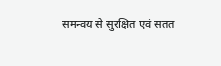समन्वय से सुरक्षित एवं सतत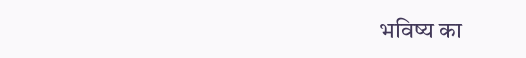भविष्य का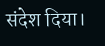संदेश दिया।